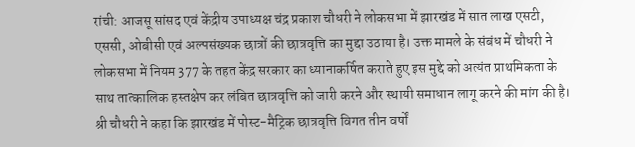रांची: आजसू सांसद एवं केंद्रीय उपाध्यक्ष चंद्र प्रकाश चौधरी ने लोकसभा में झारखंड में सात लाख एसटी, एससी, ओबीसी एवं अल्पसंख्यक छात्रों की छात्रवृत्ति का मुद्दा उठाया है। उक्त मामले के संबंध में चौधरी ने लोकसभा में नियम 377 के तहत केंद्र सरकार का ध्यानाकर्षित कराते हुए इस मुद्दे को अत्यंत प्राथमिकता के साथ तात्कालिक हस्तक्षेप कर लंबित छात्रवृत्ति को जारी करने और स्थायी समाधान लागू करने की मांग की है। श्री चौधरी ने कहा कि झारखंड में पोस्ट-मैट्रिक छात्रवृत्ति विगत तीन वर्षों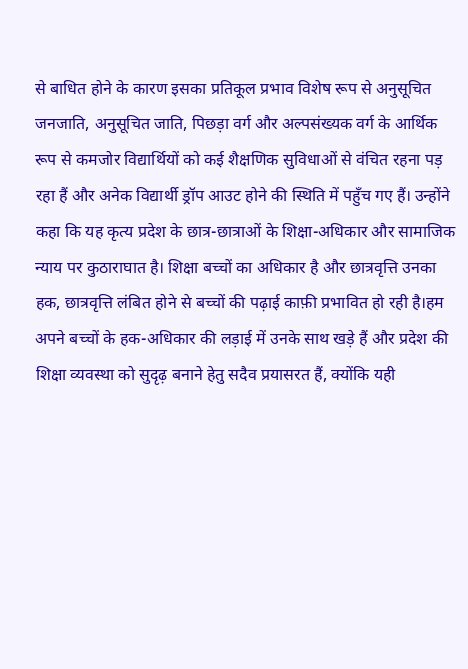से बाधित होने के कारण इसका प्रतिकूल प्रभाव विशेष रूप से अनुसूचित जनजाति, अनुसूचित जाति, पिछड़ा वर्ग और अल्पसंख्यक वर्ग के आर्थिक रूप से कमजोर विद्यार्थियों को कई शैक्षणिक सुविधाओं से वंचित रहना पड़ रहा हैं और अनेक विद्यार्थी ड्रॉप आउट होने की स्थिति में पहुँच गए हैं। उन्होंने कहा कि यह कृत्य प्रदेश के छात्र-छात्राओं के शिक्षा-अधिकार और सामाजिक न्याय पर कुठाराघात है। शिक्षा बच्चों का अधिकार है और छात्रवृत्ति उनका हक, छात्रवृत्ति लंबित होने से बच्चों की पढ़ाई काफ़ी प्रभावित हो रही है।हम अपने बच्चों के हक-अधिकार की लड़ाई में उनके साथ खड़े हैं और प्रदेश की शिक्षा व्यवस्था को सुदृढ़ बनाने हेतु सदैव प्रयासरत हैं, क्योंकि यही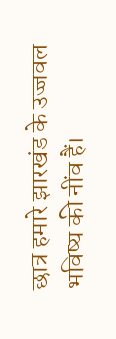छात्र हमारे झारखंड के उज्जवल भविष्य की नींव हैं।